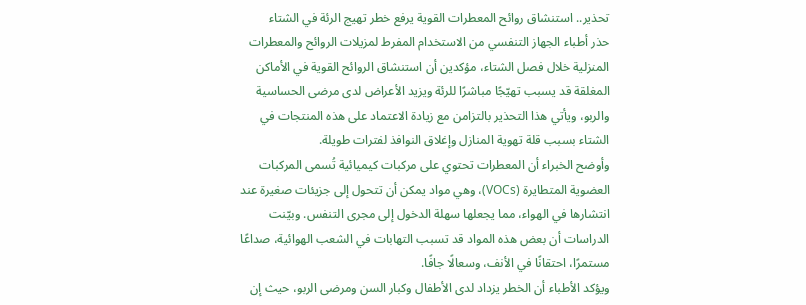تحذير.. استنشاق روائح المعطرات القوية يرفع خطر تهيج الرئة في الشتاء
حذر أطباء الجهاز التنفسي من الاستخدام المفرط لمزيلات الروائح والمعطرات المنزلية خلال فصل الشتاء، مؤكدين أن استنشاق الروائح القوية في الأماكن المغلقة قد يسبب تهيّجًا مباشرًا للرئة ويزيد الأعراض لدى مرضى الحساسية والربو، ويأتي هذا التحذير بالتزامن مع زيادة الاعتماد على هذه المنتجات في الشتاء بسبب قلة تهوية المنازل وإغلاق النوافذ لفترات طويلة.
وأوضح الخبراء أن المعطرات تحتوي على مركبات كيميائية تُسمى المركبات العضوية المتطايرة (VOCs)، وهي مواد يمكن أن تتحول إلى جزيئات صغيرة عند انتشارها في الهواء، مما يجعلها سهلة الدخول إلى مجرى التنفس. وبيّنت الدراسات أن بعض هذه المواد قد تسبب التهابات في الشعب الهوائية، صداعًا مستمرًا، احتقانًا في الأنف، وسعالًا جافًا.
ويؤكد الأطباء أن الخطر يزداد لدى الأطفال وكبار السن ومرضى الربو، حيث إن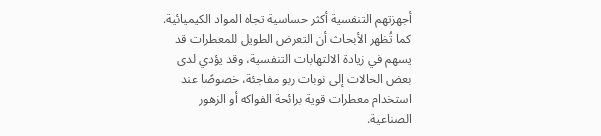أجهزتهم التنفسية أكثر حساسية تجاه المواد الكيميائية. كما تُظهر الأبحاث أن التعرض الطويل للمعطرات قد يسهم في زيادة الالتهابات التنفسية، وقد يؤدي لدى بعض الحالات إلى نوبات ربو مفاجئة، خصوصًا عند استخدام معطرات قوية برائحة الفواكه أو الزهور الصناعية.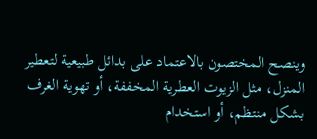وينصح المختصون بالاعتماد على بدائل طبيعية لتعطير المنزل، مثل الزيوت العطرية المخففة، أو تهوية الغرف بشكل منتظم، أو استخدام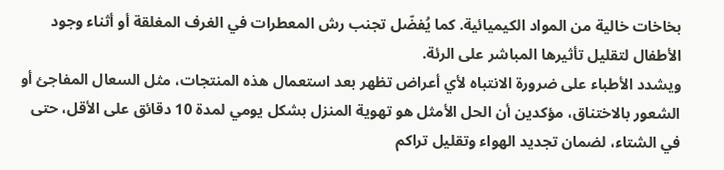بخاخات خالية من المواد الكيميائية. كما يُفضّل تجنب رش المعطرات في الغرف المغلقة أو أثناء وجود الأطفال لتقليل تأثيرها المباشر على الرئة.
ويشدد الأطباء على ضرورة الانتباه لأي أعراض تظهر بعد استعمال هذه المنتجات، مثل السعال المفاجئ أو الشعور بالاختناق، مؤكدين أن الحل الأمثل هو تهوية المنزل بشكل يومي لمدة 10 دقائق على الأقل، حتى في الشتاء، لضمان تجديد الهواء وتقليل تراكم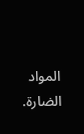المواد الضارة.